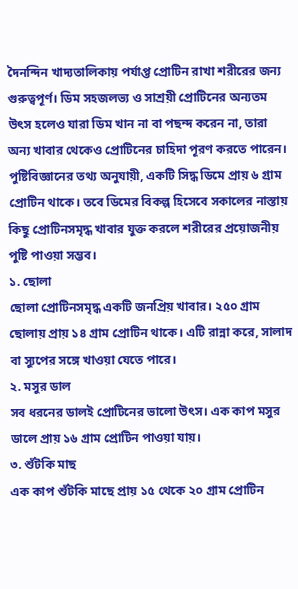দৈনন্দিন খাদ্যতালিকায় পর্যাপ্ত প্রোটিন রাখা শরীরের জন্য গুরুত্বপূর্ণ। ডিম সহজলভ্য ও সাশ্রয়ী প্রোটিনের অন্যতম উৎস হলেও যারা ডিম খান না বা পছন্দ করেন না, তারা অন্য খাবার থেকেও প্রোটিনের চাহিদা পূরণ করতে পারেন।
পুষ্টিবিজ্ঞানের তথ্য অনুযায়ী, একটি সিদ্ধ ডিমে প্রায় ৬ গ্রাম প্রোটিন থাকে। তবে ডিমের বিকল্প হিসেবে সকালের নাস্তায় কিছু প্রোটিনসমৃদ্ধ খাবার যুক্ত করলে শরীরের প্রয়োজনীয় পুষ্টি পাওয়া সম্ভব।
১. ছোলা
ছোলা প্রোটিনসমৃদ্ধ একটি জনপ্রিয় খাবার। ২৫০ গ্রাম ছোলায় প্রায় ১৪ গ্রাম প্রোটিন থাকে। এটি রান্না করে, সালাদ বা স্যুপের সঙ্গে খাওয়া যেতে পারে।
২. মসুর ডাল
সব ধরনের ডালই প্রোটিনের ভালো উৎস। এক কাপ মসুর ডালে প্রায় ১৬ গ্রাম প্রোটিন পাওয়া যায়।
৩. শুঁটকি মাছ
এক কাপ শুঁটকি মাছে প্রায় ১৫ থেকে ২০ গ্রাম প্রোটিন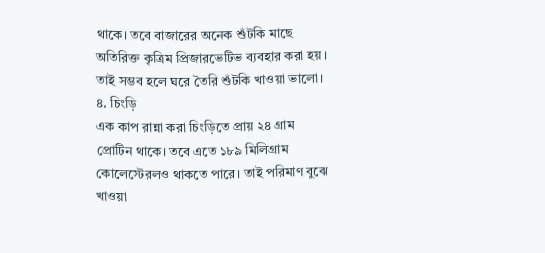থাকে। তবে বাজারের অনেক শুঁটকি মাছে অতিরিক্ত কৃত্রিম প্রিজারভেটিভ ব্যবহার করা হয়। তাই সম্ভব হলে ঘরে তৈরি শুঁটকি খাওয়া ভালো।
৪. চিংড়ি
এক কাপ রান্না করা চিংড়িতে প্রায় ২৪ গ্রাম প্রোটিন থাকে। তবে এতে ১৮৯ মিলিগ্রাম কোলেস্টেরলও থাকতে পারে। তাই পরিমাণ বুঝে খাওয়া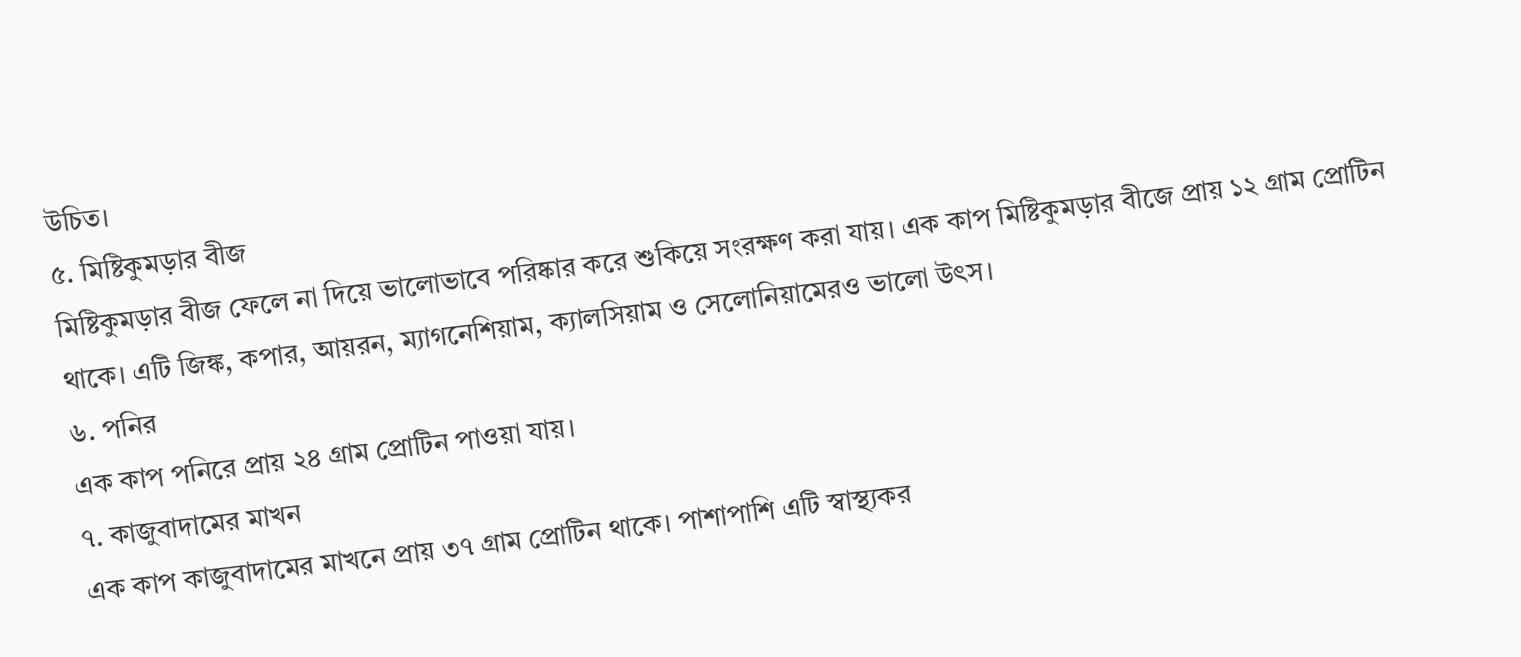উচিত।
৫. মিষ্টিকুমড়ার বীজ
মিষ্টিকুমড়ার বীজ ফেলে না দিয়ে ভালোভাবে পরিষ্কার করে শুকিয়ে সংরক্ষণ করা যায়। এক কাপ মিষ্টিকুমড়ার বীজে প্রায় ১২ গ্রাম প্রোটিন থাকে। এটি জিঙ্ক, কপার, আয়রন, ম্যাগনেশিয়াম, ক্যালসিয়াম ও সেলোনিয়ামেরও ভালো উৎস।
৬. পনির
এক কাপ পনিরে প্রায় ২৪ গ্রাম প্রোটিন পাওয়া যায়।
৭. কাজুবাদামের মাখন
এক কাপ কাজুবাদামের মাখনে প্রায় ৩৭ গ্রাম প্রোটিন থাকে। পাশাপাশি এটি স্বাস্থ্যকর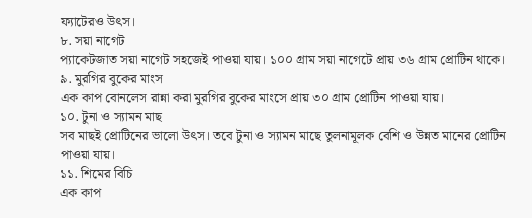ফ্যাটেরও উৎস।
৮. সয়া নাগেট
প্যাকেটজাত সয়া নাগেট সহজেই পাওয়া যায়। ১০০ গ্রাম সয়া নাগেটে প্রায় ৩৬ গ্রাম প্রোটিন থাকে।
৯. মুরগির বুকের মাংস
এক কাপ বোনলেস রান্না করা মুরগির বুকের মাংসে প্রায় ৩০ গ্রাম প্রোটিন পাওয়া যায়।
১০. টুনা ও স্যামন মাছ
সব মাছই প্রোটিনের ভালো উৎস। তবে টুনা ও স্যামন মাছে তুলনামূলক বেশি ও উন্নত মানের প্রোটিন পাওয়া যায়।
১১. শিমের বিচি
এক কাপ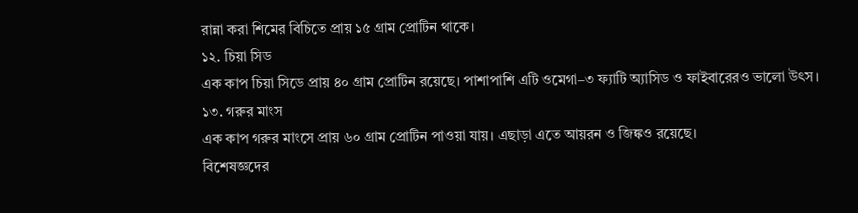রান্না করা শিমের বিচিতে প্রায় ১৫ গ্রাম প্রোটিন থাকে।
১২. চিয়া সিড
এক কাপ চিয়া সিডে প্রায় ৪০ গ্রাম প্রোটিন রয়েছে। পাশাপাশি এটি ওমেগা–৩ ফ্যাটি অ্যাসিড ও ফাইবারেরও ভালো উৎস।
১৩. গরুর মাংস
এক কাপ গরুর মাংসে প্রায় ৬০ গ্রাম প্রোটিন পাওয়া যায়। এছাড়া এতে আয়রন ও জিঙ্কও রয়েছে।
বিশেষজ্ঞদের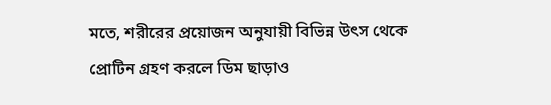মতে, শরীরের প্রয়োজন অনুযায়ী বিভিন্ন উৎস থেকে প্রোটিন গ্রহণ করলে ডিম ছাড়াও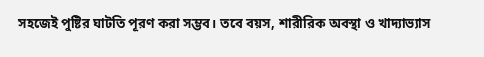সহজেই পুষ্টির ঘাটতি পূরণ করা সম্ভব। তবে বয়স, শারীরিক অবস্থা ও খাদ্যাভ্যাস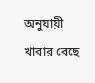অনুযায়ী খাবার বেছে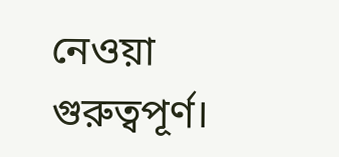নেওয়া গুরুত্বপূর্ণ।